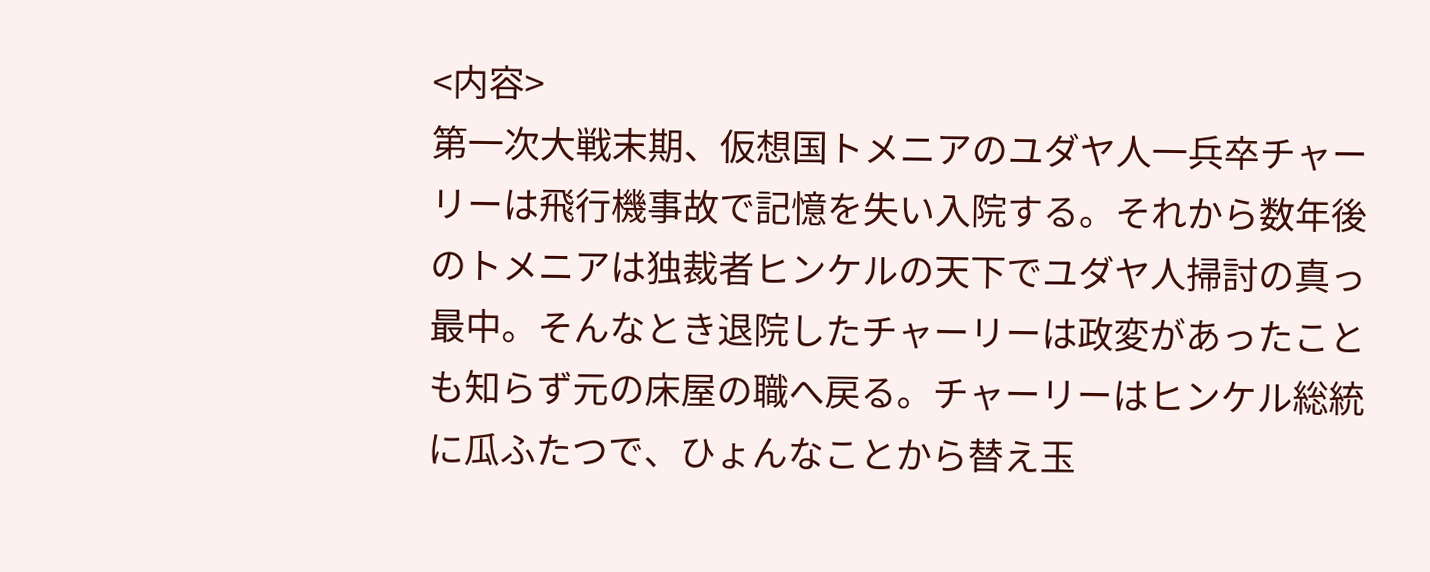<内容>
第一次大戦末期、仮想国トメニアのユダヤ人一兵卒チャーリーは飛行機事故で記憶を失い入院する。それから数年後のトメニアは独裁者ヒンケルの天下でユダヤ人掃討の真っ最中。そんなとき退院したチャーリーは政変があったことも知らず元の床屋の職へ戻る。チャーリーはヒンケル総統に瓜ふたつで、ひょんなことから替え玉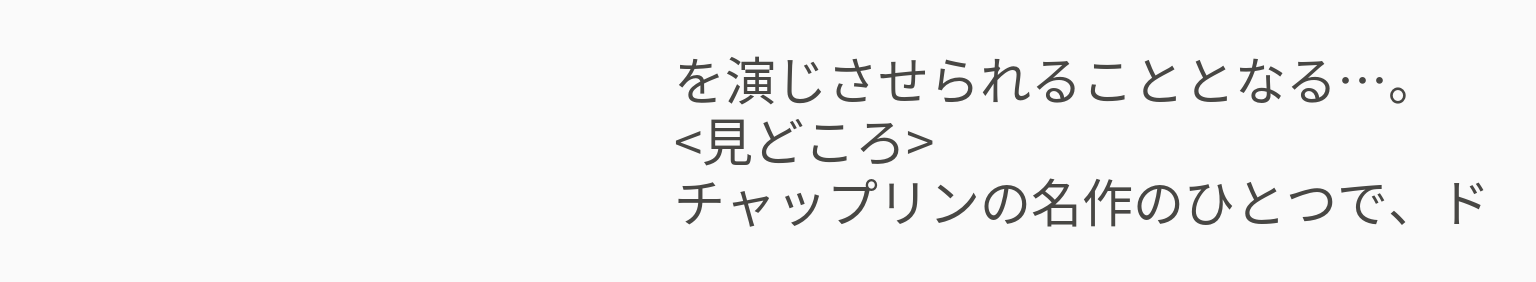を演じさせられることとなる…。
<見どころ>
チャップリンの名作のひとつで、ド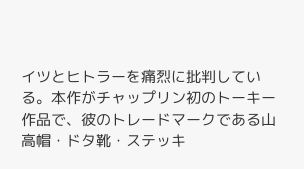イツとヒトラーを痛烈に批判している。本作がチャップリン初のトーキー作品で、彼のトレードマークである山高帽・ドタ靴・ステッキ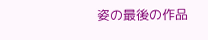姿の最後の作品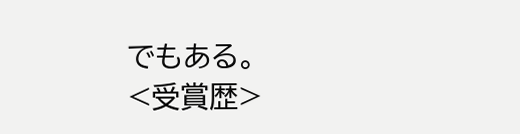でもある。
<受賞歴>